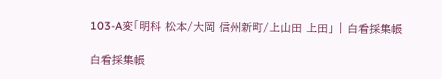103-A変「明科 松本/大岡 信州新町/上山田 上田」 | 白看採集帳

白看採集帳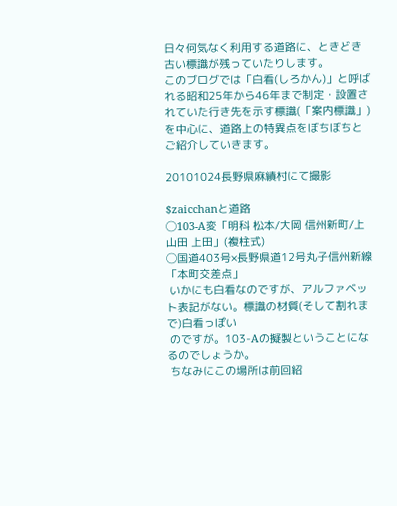日々何気なく利用する道路に、ときどき古い標識が残っていたりします。
このブログでは「白看(しろかん)」と呼ばれる昭和25年から46年まで制定・設置されていた行き先を示す標識(「案内標識」)を中心に、道路上の特異点をぼちぼちとご紹介していきます。

20101024長野県麻績村にて撮影

$zaicchanと道路
◯103-A変「明科 松本/大岡 信州新町/上山田 上田」(複柱式)
◯国道403号×長野県道12号丸子信州新線「本町交差点」
 いかにも白看なのですが、アルファベット表記がない。標識の材質(そして割れまで)白看っぽい
 のですが。103-Aの擬製ということになるのでしょうか。
 ちなみにこの場所は前回紹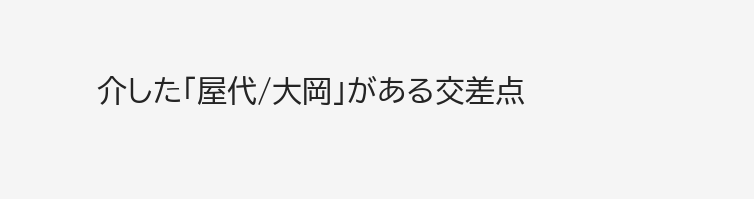介した「屋代/大岡」がある交差点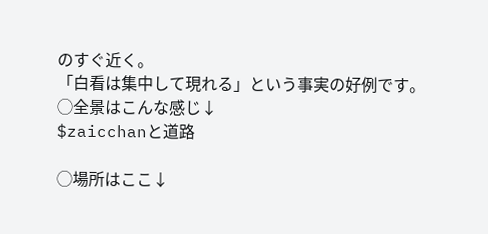のすぐ近く。
「白看は集中して現れる」という事実の好例です。
◯全景はこんな感じ↓
$zaicchanと道路

◯場所はここ↓